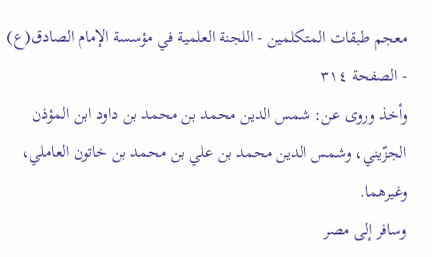معجم طبقات المتكلمين - اللجنة العلمية في مؤسسة الإمام الصادق(ع) - الصفحة ٣١٤
وأخذ وروى عن: شمس الدين محمد بن محمد بن داود ابن المؤذن الجزّيني، وشمس الدين محمد بن علي بن محمد بن خاتون العاملي، وغيرهما.
وسافر إلى مصر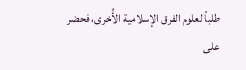طلباً لعلوم الفرق الإسلامية الأُخرى، فحضر على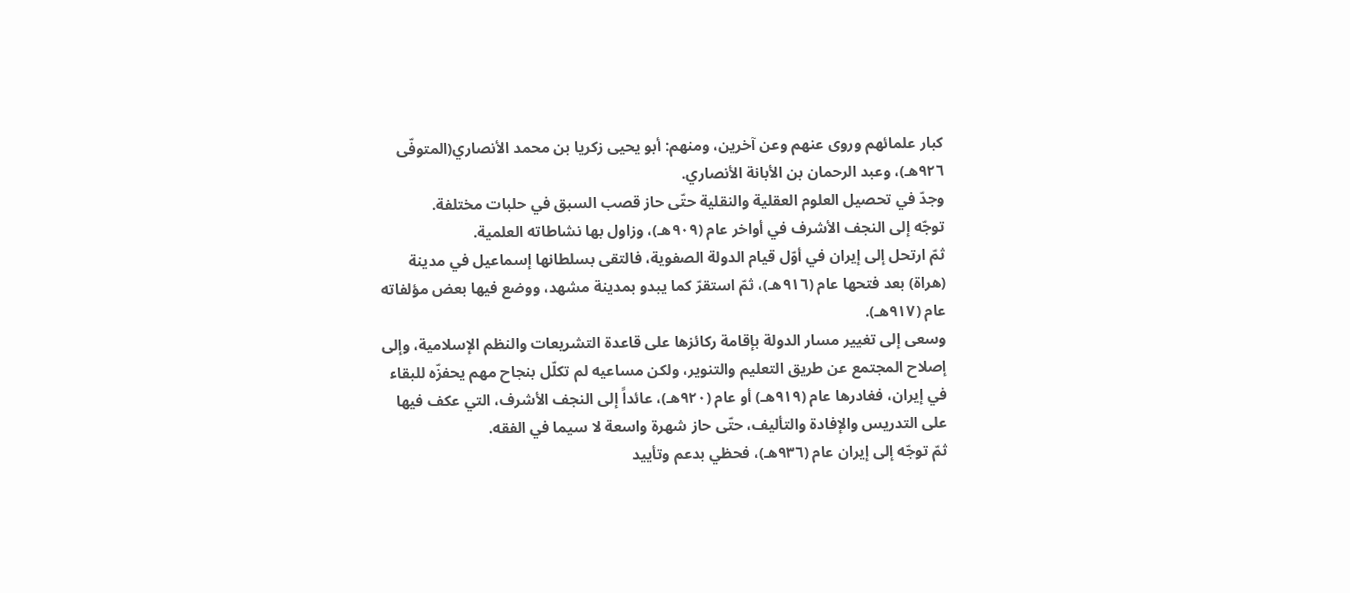كبار علمائهم وروى عنهم وعن آخرين، ومنهم: أبو يحيى زكريا بن محمد الأنصاري(المتوفّى ٩٢٦هـ)، وعبد الرحمان بن الأبانة الأنصاري.
وجدّ في تحصيل العلوم العقلية والنقلية حتّى حاز قصب السبق في حلبات مختلفة.
توجّه إلى النجف الأشرف في أواخر عام (٩٠٩هـ)، وزاول بها نشاطاته العلمية.
ثمّ ارتحل إلى إيران في أوّل قيام الدولة الصفوية، فالتقى بسلطانها إسماعيل في مدينة (هراة) بعد فتحها عام (٩١٦هـ)، ثمّ استقرّ كما يبدو بمدينة مشهد، ووضع فيها بعض مؤلفاته عام (٩١٧هـ).
وسعى إلى تغيير مسار الدولة بإقامة ركائزها على قاعدة التشريعات والنظم الإسلامية، وإلى إصلاح المجتمع عن طريق التعليم والتنوير، ولكن مساعيه لم تكلّل بنجاح مهم يحفزّه للبقاء في إيران، فغادرها عام (٩١٩هـ) أو عام (٩٢٠هـ)، عائداً إلى النجف الأشرف، التي عكف فيها على التدريس والإفادة والتأليف، حتّى حاز شهرة واسعة لا سيما في الفقه.
ثمّ توجّه إلى إيران عام (٩٣٦هـ)، فحظي بدعم وتأييد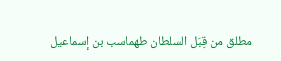مطلق من قِبَل السلطان طهماسب بن إسماعيل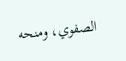الصفوي، ومنحه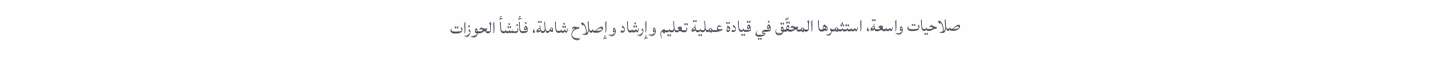صلاحيات واسعة، استثمرها المحقّق في قيادة عملية تعليم وإرشاد وإصلاح شاملة، فأنشأ الحوزات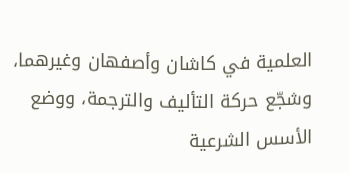العلمية في كاشان وأصفهان وغيرهما، وشجّع حركة التأليف والترجمة، ووضع الأسس الشرعية